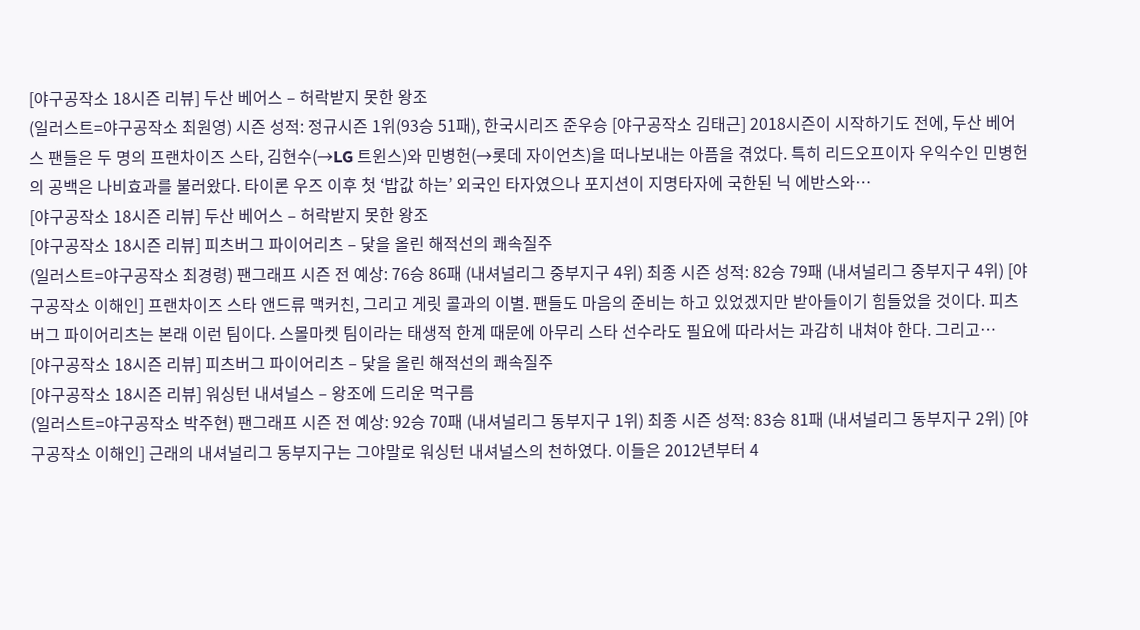[야구공작소 18시즌 리뷰] 두산 베어스 – 허락받지 못한 왕조
(일러스트=야구공작소 최원영) 시즌 성적: 정규시즌 1위(93승 51패), 한국시리즈 준우승 [야구공작소 김태근] 2018시즌이 시작하기도 전에, 두산 베어스 팬들은 두 명의 프랜차이즈 스타, 김현수(→LG 트윈스)와 민병헌(→롯데 자이언츠)을 떠나보내는 아픔을 겪었다. 특히 리드오프이자 우익수인 민병헌의 공백은 나비효과를 불러왔다. 타이론 우즈 이후 첫 ‘밥값 하는’ 외국인 타자였으나 포지션이 지명타자에 국한된 닉 에반스와…
[야구공작소 18시즌 리뷰] 두산 베어스 – 허락받지 못한 왕조
[야구공작소 18시즌 리뷰] 피츠버그 파이어리츠 – 닻을 올린 해적선의 쾌속질주
(일러스트=야구공작소 최경령) 팬그래프 시즌 전 예상: 76승 86패 (내셔널리그 중부지구 4위) 최종 시즌 성적: 82승 79패 (내셔널리그 중부지구 4위) [야구공작소 이해인] 프랜차이즈 스타 앤드류 맥커친, 그리고 게릿 콜과의 이별. 팬들도 마음의 준비는 하고 있었겠지만 받아들이기 힘들었을 것이다. 피츠버그 파이어리츠는 본래 이런 팀이다. 스몰마켓 팀이라는 태생적 한계 때문에 아무리 스타 선수라도 필요에 따라서는 과감히 내쳐야 한다. 그리고…
[야구공작소 18시즌 리뷰] 피츠버그 파이어리츠 – 닻을 올린 해적선의 쾌속질주
[야구공작소 18시즌 리뷰] 워싱턴 내셔널스 – 왕조에 드리운 먹구름
(일러스트=야구공작소 박주현) 팬그래프 시즌 전 예상: 92승 70패 (내셔널리그 동부지구 1위) 최종 시즌 성적: 83승 81패 (내셔널리그 동부지구 2위) [야구공작소 이해인] 근래의 내셔널리그 동부지구는 그야말로 워싱턴 내셔널스의 천하였다. 이들은 2012년부터 4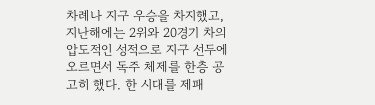차례나 지구 우승을 차지했고, 지난해에는 2위와 20경기 차의 압도적인 성적으로 지구 선두에 오르면서 독주 체제를 한층 공고히 했다. 한 시대를 제패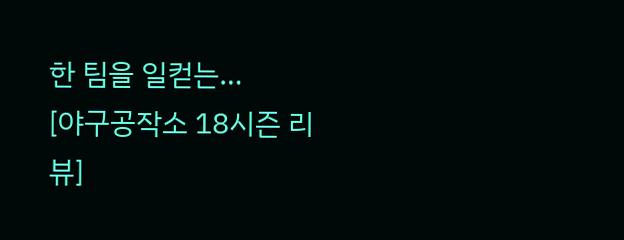한 팀을 일컫는…
[야구공작소 18시즌 리뷰]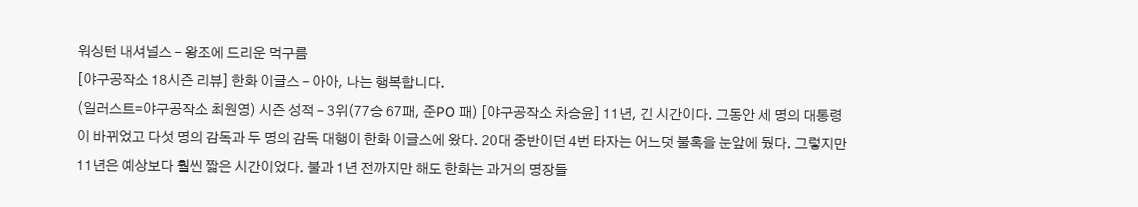워싱턴 내셔널스 – 왕조에 드리운 먹구름
[야구공작소 18시즌 리뷰] 한화 이글스 – 아아, 나는 행복합니다.
(일러스트=야구공작소 최원영) 시즌 성적 – 3위(77승 67패, 준PO 패) [야구공작소 차승윤] 11년, 긴 시간이다. 그동안 세 명의 대통령이 바뀌었고 다섯 명의 감독과 두 명의 감독 대행이 한화 이글스에 왔다. 20대 중반이던 4번 타자는 어느덧 불혹을 눈앞에 뒀다. 그렇지만 11년은 예상보다 훨씬 짧은 시간이었다. 불과 1년 전까지만 해도 한화는 과거의 명장들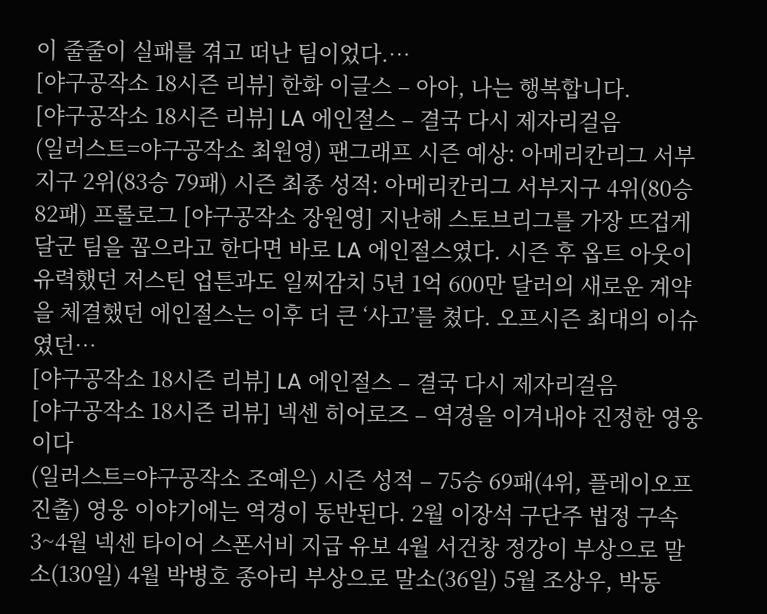이 줄줄이 실패를 겪고 떠난 팀이었다.…
[야구공작소 18시즌 리뷰] 한화 이글스 – 아아, 나는 행복합니다.
[야구공작소 18시즌 리뷰] LA 에인절스 – 결국 다시 제자리걸음
(일러스트=야구공작소 최원영) 팬그래프 시즌 예상: 아메리칸리그 서부지구 2위(83승 79패) 시즌 최종 성적: 아메리칸리그 서부지구 4위(80승 82패) 프롤로그 [야구공작소 장원영] 지난해 스토브리그를 가장 뜨겁게 달군 팀을 꼽으라고 한다면 바로 LA 에인절스였다. 시즌 후 옵트 아웃이 유력했던 저스틴 업튼과도 일찌감치 5년 1억 600만 달러의 새로운 계약을 체결했던 에인절스는 이후 더 큰 ‘사고’를 쳤다. 오프시즌 최대의 이슈였던…
[야구공작소 18시즌 리뷰] LA 에인절스 – 결국 다시 제자리걸음
[야구공작소 18시즌 리뷰] 넥센 히어로즈 – 역경을 이겨내야 진정한 영웅이다
(일러스트=야구공작소 조예은) 시즌 성적 – 75승 69패(4위, 플레이오프 진출) 영웅 이야기에는 역경이 동반된다. 2월 이장석 구단주 법정 구속 3~4월 넥센 타이어 스폰서비 지급 유보 4월 서건창 정강이 부상으로 말소(130일) 4월 박병호 종아리 부상으로 말소(36일) 5월 조상우, 박동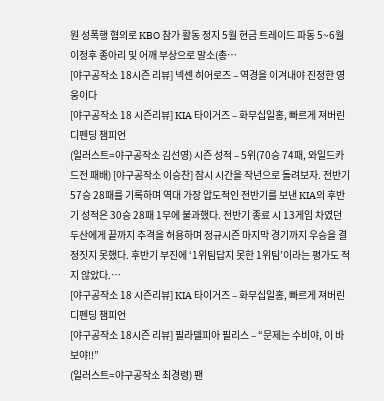원 성폭행 혐의로 KBO 참가 활동 정지 5월 현금 트레이드 파동 5~6월 이정후 종아리 및 어깨 부상으로 말소(총…
[야구공작소 18시즌 리뷰] 넥센 히어로즈 – 역경을 이겨내야 진정한 영웅이다
[야구공작소 18 시즌리뷰] KIA 타이거즈 – 화무십일홍, 빠르게 져버린 디펜딩 챔피언
(일러스트=야구공작소 김선영) 시즌 성적 – 5위(70승 74패, 와일드카드전 패배) [야구공작소 이승찬] 잠시 시간을 작년으로 돌려보자. 전반기 57승 28패를 기록하며 역대 가장 압도적인 전반기를 보낸 KIA의 후반기 성적은 30승 28패 1무에 불과했다. 전반기 종료 시 13게임 차였던 두산에게 끝까지 추격을 허용하며 정규시즌 마지막 경기까지 우승을 결정짓지 못했다. 후반기 부진에 ‘1위팀답지 못한 1위팀’이라는 평가도 적지 않았다.…
[야구공작소 18 시즌리뷰] KIA 타이거즈 – 화무십일홍, 빠르게 져버린 디펜딩 챔피언
[야구공작소 18시즌 리뷰] 필라델피아 필리스 – “문제는 수비야, 이 바보야!!”
(일러스트=야구공작소 최경령) 팬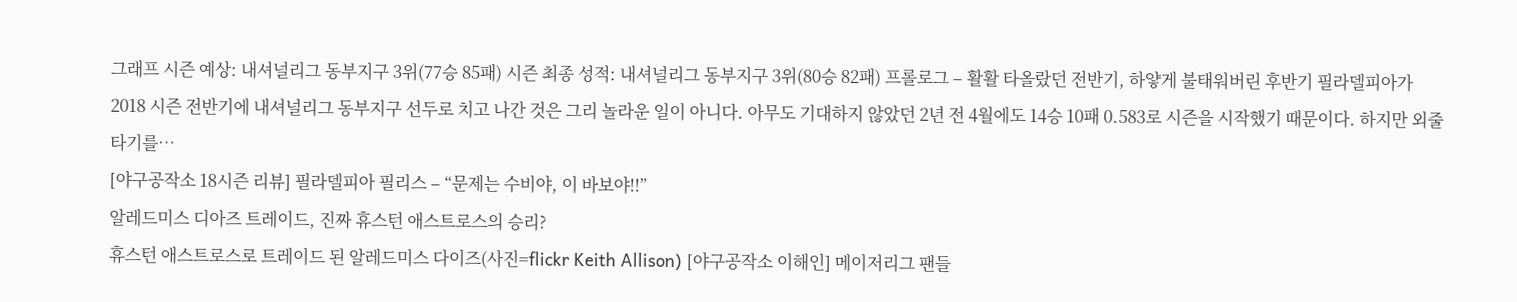그래프 시즌 예상: 내셔널리그 동부지구 3위(77승 85패) 시즌 최종 성적: 내셔널리그 동부지구 3위(80승 82패) 프롤로그 – 활활 타올랐던 전반기, 하얗게 불태워버린 후반기 필라델피아가 2018 시즌 전반기에 내셔널리그 동부지구 선두로 치고 나간 것은 그리 놀라운 일이 아니다. 아무도 기대하지 않았던 2년 전 4월에도 14승 10패 0.583로 시즌을 시작했기 때문이다. 하지만 외줄타기를…
[야구공작소 18시즌 리뷰] 필라델피아 필리스 – “문제는 수비야, 이 바보야!!”
알레드미스 디아즈 트레이드, 진짜 휴스턴 애스트로스의 승리?
휴스턴 애스트로스로 트레이드 된 알레드미스 다이즈(사진=flickr Keith Allison) [야구공작소 이해인] 메이저리그 팬들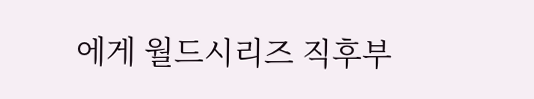에게 월드시리즈 직후부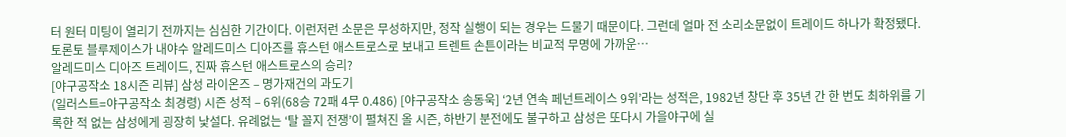터 원터 미팅이 열리기 전까지는 심심한 기간이다. 이런저런 소문은 무성하지만, 정작 실행이 되는 경우는 드물기 때문이다. 그런데 얼마 전 소리소문없이 트레이드 하나가 확정됐다. 토론토 블루제이스가 내야수 알레드미스 디아즈를 휴스턴 애스트로스로 보내고 트렌트 손튼이라는 비교적 무명에 가까운…
알레드미스 디아즈 트레이드, 진짜 휴스턴 애스트로스의 승리?
[야구공작소 18시즌 리뷰] 삼성 라이온즈 – 명가재건의 과도기
(일러스트=야구공작소 최경령) 시즌 성적 – 6위(68승 72패 4무 0.486) [야구공작소 송동욱] ‘2년 연속 페넌트레이스 9위’라는 성적은, 1982년 창단 후 35년 간 한 번도 최하위를 기록한 적 없는 삼성에게 굉장히 낯설다. 유례없는 ‘탈 꼴지 전쟁’이 펼쳐진 올 시즌, 하반기 분전에도 불구하고 삼성은 또다시 가을야구에 실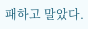패하고 말았다.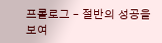프롤로그 – 절반의 성공을 보여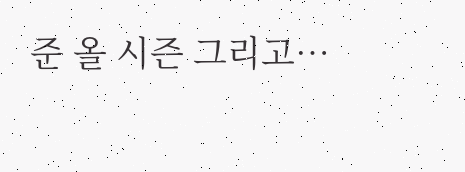준 올 시즌 그리고…